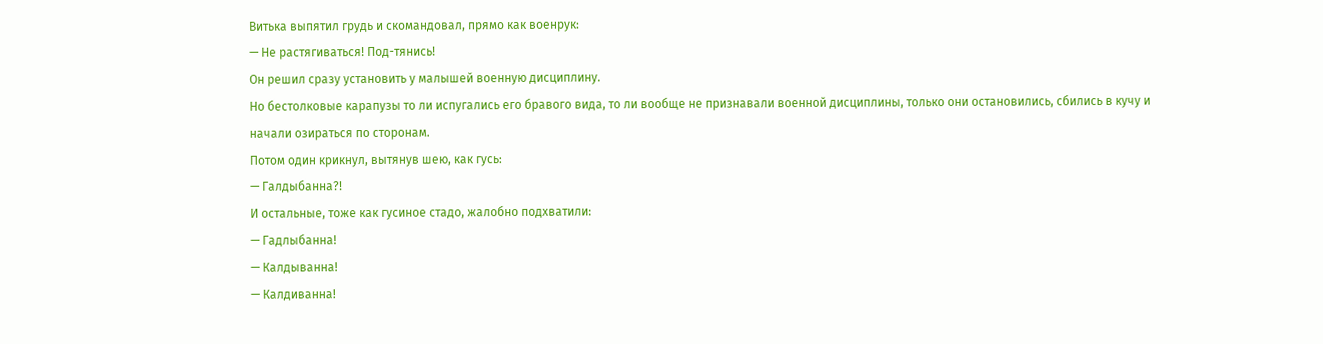Витька выпятил грудь и скомандовал, прямо как военрук:
— Не растягиваться! Под-тянись!
Он решил сразу установить у малышей военную дисциплину.
Но бестолковые карапузы то ли испугались его бравого вида, то ли вообще не признавали военной дисциплины, только они остановились, сбились в кучу и начали озираться по сторонам.
Потом один крикнул, вытянув шею, как гусь:
— Галдыбанна?!
И остальные, тоже как гусиное стадо, жалобно подхватили:
— Гадлыбанна!
— Калдыванна!
— Калдиванна!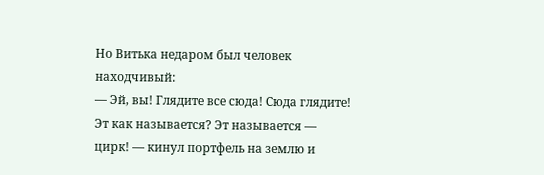Но Витька недаром был человек находчивый:
— Эй, вы! Глядите все сюда! Сюда глядите! Эт как называется? Эт называется — цирк! — кинул портфель на землю и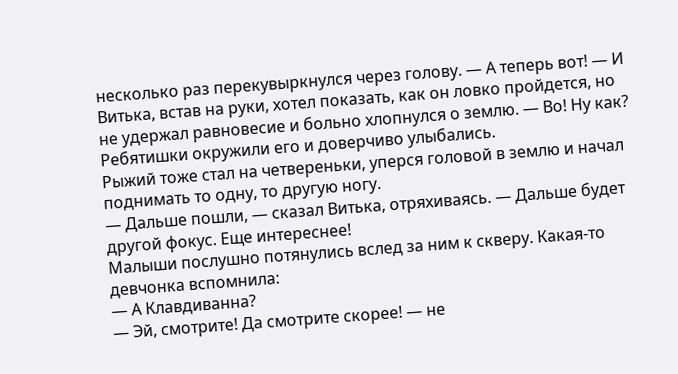несколько раз перекувыркнулся через голову. — А теперь вот! — И Витька, встав на руки, хотел показать, как он ловко пройдется, но не удержал равновесие и больно хлопнулся о землю. — Во! Ну как?
Ребятишки окружили его и доверчиво улыбались.
Рыжий тоже стал на четвереньки, уперся головой в землю и начал поднимать то одну, то другую ногу.
— Дальше пошли, — сказал Витька, отряхиваясь. — Дальше будет другой фокус. Еще интереснее!
Малыши послушно потянулись вслед за ним к скверу. Какая-то девчонка вспомнила:
— А Клавдиванна?
— Эй, смотрите! Да смотрите скорее! — не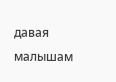давая малышам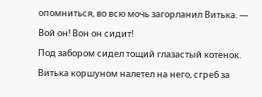опомниться, во всю мочь загорланил Витька. — Вой он! Вон он сидит!
Под забором сидел тощий глазастый котенок. Витька коршуном налетел на него, сгреб за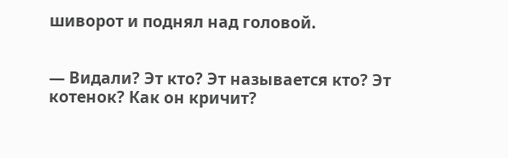шиворот и поднял над головой.


— Видали? Эт кто? Эт называется кто? Эт котенок? Как он кричит?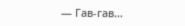— Гав-гав…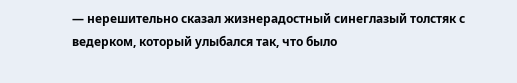— нерешительно сказал жизнерадостный синеглазый толстяк с ведерком, который улыбался так, что было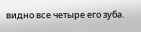видно все четыре его зуба.